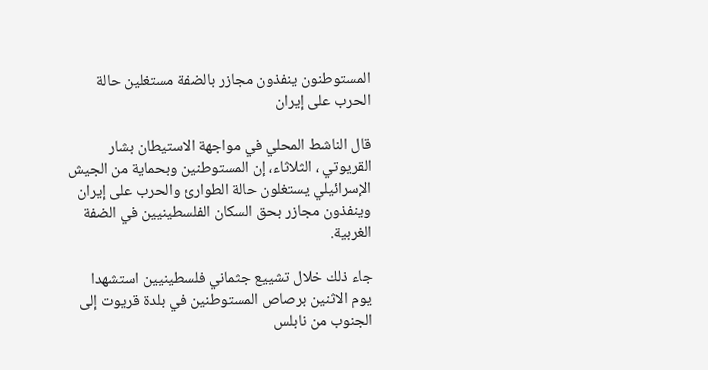المستوطنون ينفذون مجازر بالضفة مستغلين حالة الحرب على إيران

قال الناشط المحلي في مواجهة الاستيطان بشار القريوتي ، الثلاثاء، إن المستوطنين وبحماية من الجيش الإسرائيلي يستغلون حالة الطوارئ والحرب على إيران وينفذون مجازر بحق السكان الفلسطينيين في الضفة الغربية.

جاء ذلك خلال تشييع جثماني فلسطينيين استشهدا يوم الاثنين برصاص المستوطنين في بلدة قريوت إلى الجنوب من نابلس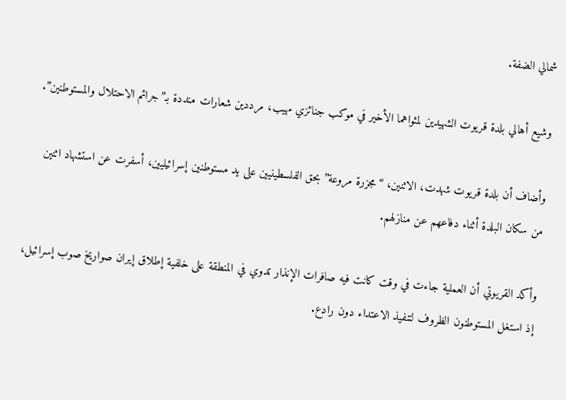شمالي الضفة.

وشيع أهالي بلدة قريوت الشهيدين لمثواهما الأخير في موكب جنائزي مهيب، مرددين شعارات منددة بـ”جرائم الاحتلال والمستوطنين”.

وأضاف أن بلدة قريوت شهدت، الاثنين، “مجزرة مروعة” بحق الفلسطينيين على يد مستوطنين إسرائيليين، أسفرت عن استشهاد اثنين من سكان البلدة أثناء دفاعهم عن منازلهم.

وأكد القريوتي أن العملية جاءت في وقت كانت فيه صافرات الإنذار تدوي في المنطقة على خلفية إطلاق إيران صواريخ صوب إسرائيل، إذ استغل المستوطنون الظروف لتنفيذ الاعتداء دون رادع.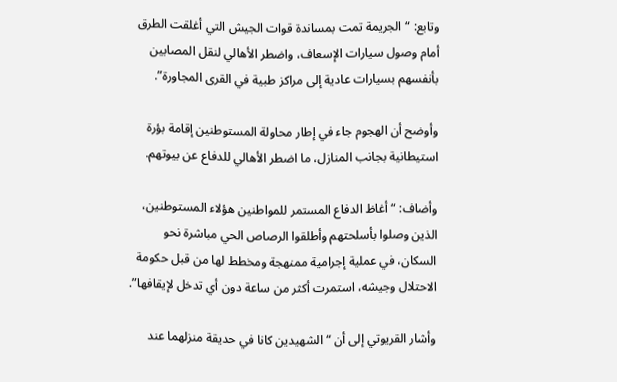وتابع: “الجريمة تمت بمساندة قوات الجيش التي أغلقت الطرق أمام وصول سيارات الإسعاف، واضطر الأهالي لنقل المصابين بأنفسهم بسيارات عادية إلى مراكز طبية في القرى المجاورة”.

وأوضح أن الهجوم جاء في إطار محاولة المستوطنين إقامة بؤرة استيطانية بجانب المنازل، ما اضطر الأهالي للدفاع عن بيوتهم.

وأضاف: “أغاظ الدفاع المستمر للمواطنين هؤلاء المستوطنين، الذين وصلوا بأسلحتهم وأطلقوا الرصاص الحي مباشرة نحو السكان، في عملية إجرامية ممنهجة ومخطط لها من قبل حكومة الاحتلال وجيشه، استمرت أكثر من ساعة دون أي تدخل لإيقافها”.

وأشار القريوتي إلى أن “الشهيدين كانا في حديقة منزلهما عند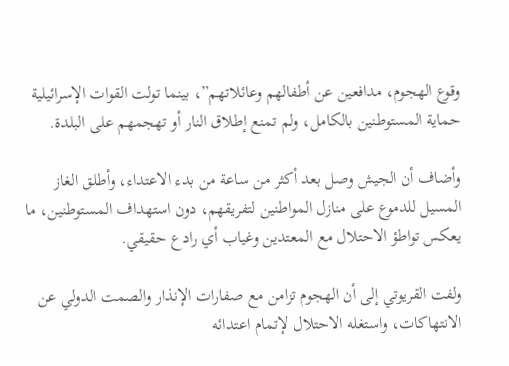وقوع الهجوم، مدافعين عن أطفالهم وعائلاتهم”، بينما تولت القوات الإسرائيلية حماية المستوطنين بالكامل، ولم تمنع إطلاق النار أو تهجمهم على البلدة.

وأضاف أن الجيش وصل بعد أكثر من ساعة من بدء الاعتداء، وأطلق الغاز المسيل للدموع على منازل المواطنين لتفريقهم، دون استهداف المستوطنين، ما يعكس تواطؤ الاحتلال مع المعتدين وغياب أي رادع حقيقي.

ولفت القريوتي إلى أن الهجوم تزامن مع صفارات الإنذار والصمت الدولي عن الانتهاكات، واستغله الاحتلال لإتمام اعتدائه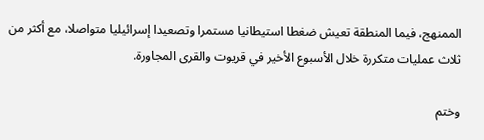الممنهج، فيما المنطقة تعيش ضغطا استيطانيا مستمرا وتصعيدا إسرائيليا متواصلا، مع أكثر من ثلاث عمليات متكررة خلال الأسبوع الأخير في قريوت والقرى المجاورة.

وختم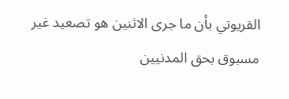القريوتي بأن ما جرى الاثنين هو تصعيد غير مسبوق بحق المدنيين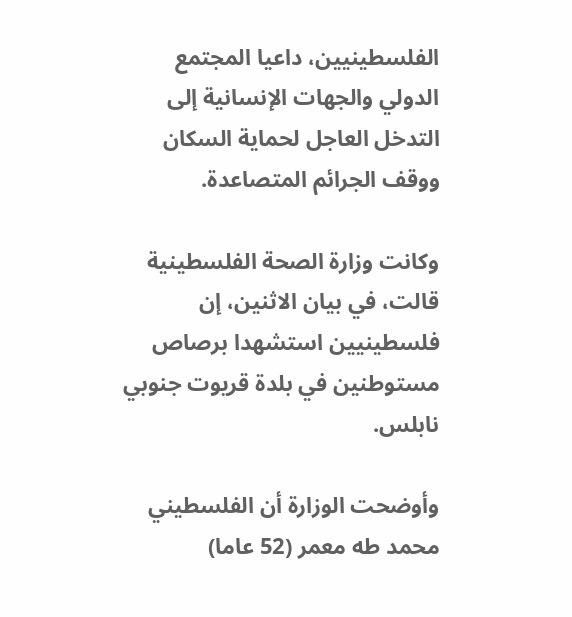الفلسطينيين، داعيا المجتمع الدولي والجهات الإنسانية إلى التدخل العاجل لحماية السكان ووقف الجرائم المتصاعدة.

وكانت وزارة الصحة الفلسطينية قالت، في بيان الاثنين، إن فلسطينيين استشهدا برصاص مستوطنين في بلدة قريوت جنوبي نابلس.

وأوضحت الوزارة أن الفلسطيني محمد طه معمر (52 عاما)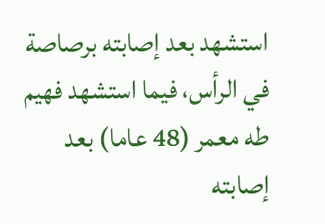استشهد بعد إصابته برصاصة في الرأس، فيما استشهد فهيم طه معمر (48 عاما) بعد إصابته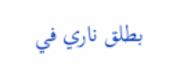بطلق ناري في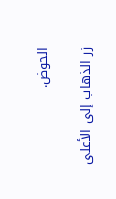الحوض.

زر الذهاب إلى الأعلى